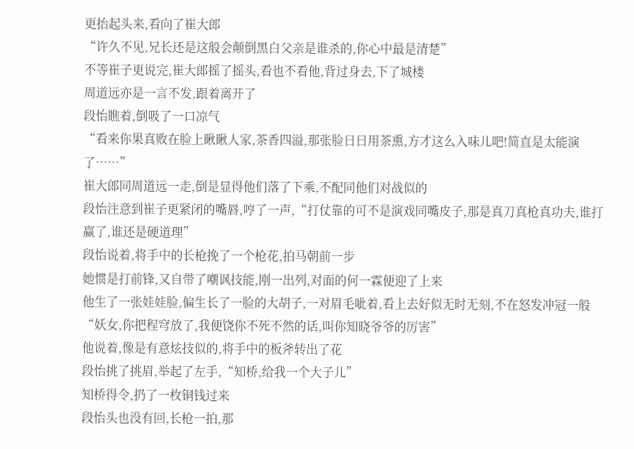更抬起头来,看向了崔大郎
“许久不见,兄长还是这般会颠倒黑白父亲是谁杀的,你心中最是清楚”
不等崔子更说完,崔大郎摇了摇头,看也不看他,背过身去,下了城楼
周道远亦是一言不发,跟着离开了
段怡瞧着,倒吸了一口凉气
“看来你果真败在脸上瞅瞅人家,茶香四溢,那张脸日日用茶熏,方才这么入味儿吧!简直是太能演了……”
崔大郎同周道远一走,倒是显得他们落了下乘,不配同他们对战似的
段怡注意到崔子更紧闭的嘴唇,哼了一声,“打仗靠的可不是演戏同嘴皮子,那是真刀真枪真功夫,谁打赢了,谁还是硬道理”
段怡说着,将手中的长枪挽了一个枪花,拍马朝前一步
她惯是打前锋,又自带了嘲讽技能,刚一出列,对面的何一霖便迎了上来
他生了一张娃娃脸,偏生长了一脸的大胡子,一对眉毛呲着,看上去好似无时无刻,不在怒发冲冠一般
“妖女,你把程穹放了,我便饶你不死不然的话,叫你知晓爷爷的厉害”
他说着,像是有意炫技似的,将手中的板斧转出了花
段怡挑了挑眉,举起了左手,“知桥,给我一个大子儿”
知桥得令,扔了一枚铜钱过来
段怡头也没有回,长枪一拍,那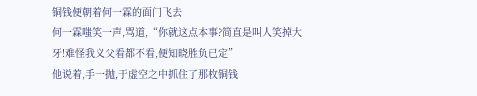铜钱便朝着何一霖的面门飞去
何一霖嗤笑一声,骂道,“你就这点本事?简直是叫人笑掉大牙!难怪我义父看都不看,便知晓胜负已定”
他说着,手一抛,于虚空之中抓住了那枚铜钱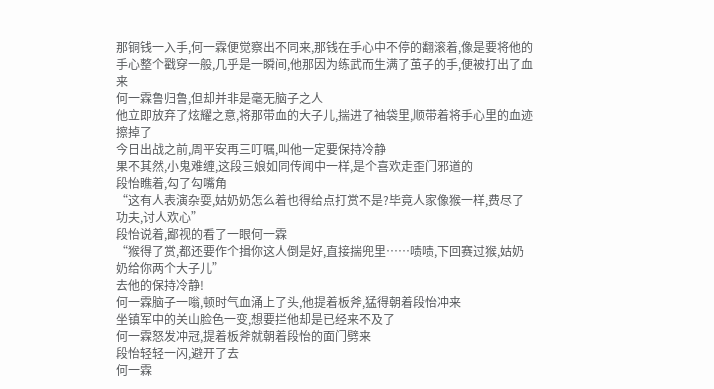那铜钱一入手,何一霖便觉察出不同来,那钱在手心中不停的翻滚着,像是要将他的手心整个戳穿一般,几乎是一瞬间,他那因为练武而生满了茧子的手,便被打出了血来
何一霖鲁归鲁,但却并非是毫无脑子之人
他立即放弃了炫耀之意,将那带血的大子儿,揣进了袖袋里,顺带着将手心里的血迹擦掉了
今日出战之前,周平安再三叮嘱,叫他一定要保持冷静
果不其然,小鬼难缠,这段三娘如同传闻中一样,是个喜欢走歪门邪道的
段怡瞧着,勾了勾嘴角
“这有人表演杂耍,姑奶奶怎么着也得给点打赏不是?毕竟人家像猴一样,费尽了功夫,讨人欢心”
段怡说着,鄙视的看了一眼何一霖
“猴得了赏,都还要作个揖你这人倒是好,直接揣兜里……啧啧,下回赛过猴,姑奶奶给你两个大子儿”
去他的保持冷静!
何一霖脑子一嗡,顿时气血涌上了头,他提着板斧,猛得朝着段怡冲来
坐镇军中的关山脸色一变,想要拦他却是已经来不及了
何一霖怒发冲冠,提着板斧就朝着段怡的面门劈来
段怡轻轻一闪,避开了去
何一霖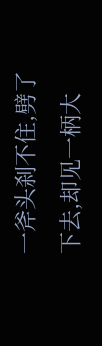一斧头刹不住,劈了下去,却见一柄大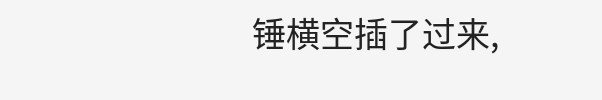锤横空插了过来,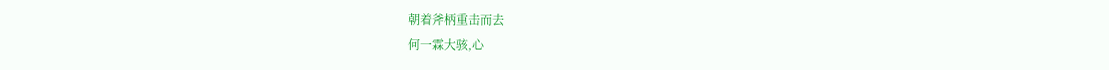朝着斧柄重击而去
何一霖大骇,心